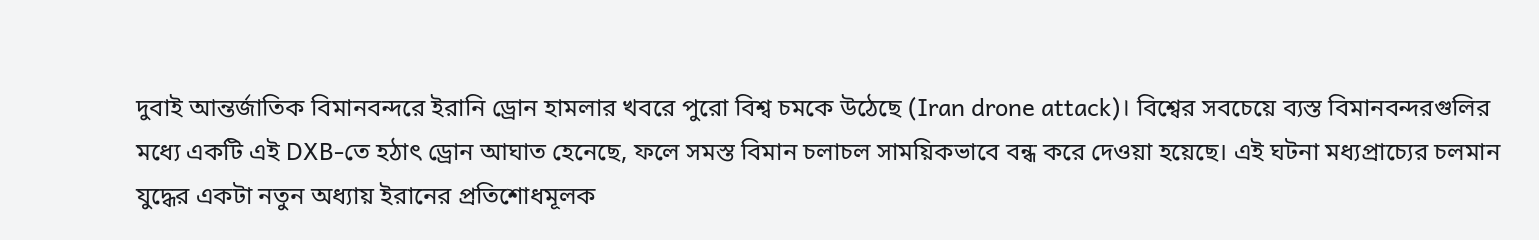দুবাই আন্তর্জাতিক বিমানবন্দরে ইরানি ড্রোন হামলার খবরে পুরো বিশ্ব চমকে উঠেছে (Iran drone attack)। বিশ্বের সবচেয়ে ব্যস্ত বিমানবন্দরগুলির মধ্যে একটি এই DXB-তে হঠাৎ ড্রোন আঘাত হেনেছে, ফলে সমস্ত বিমান চলাচল সাময়িকভাবে বন্ধ করে দেওয়া হয়েছে। এই ঘটনা মধ্যপ্রাচ্যের চলমান যুদ্ধের একটা নতুন অধ্যায় ইরানের প্রতিশোধমূলক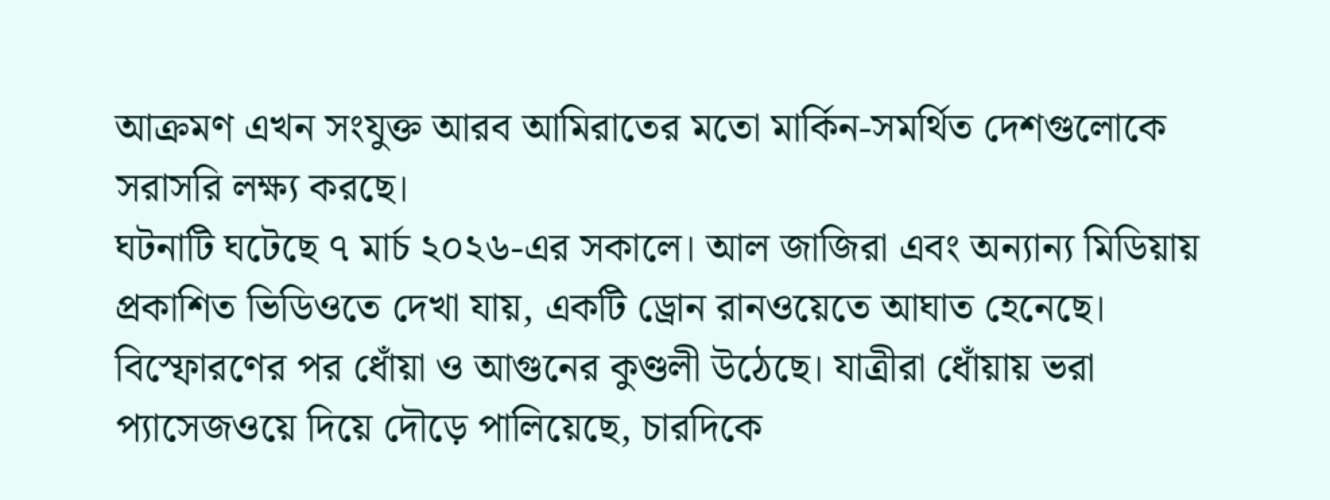আক্রমণ এখন সংযুক্ত আরব আমিরাতের মতো মার্কিন-সমর্থিত দেশগুলোকে সরাসরি লক্ষ্য করছে।
ঘটনাটি ঘটেছে ৭ মার্চ ২০২৬-এর সকালে। আল জাজিরা এবং অন্যান্য মিডিয়ায় প্রকাশিত ভিডিওতে দেখা যায়, একটি ড্রোন রানওয়েতে আঘাত হেনেছে। বিস্ফোরণের পর ধোঁয়া ও আগুনের কুণ্ডলী উঠেছে। যাত্রীরা ধোঁয়ায় ভরা প্যাসেজওয়ে দিয়ে দৌড়ে পালিয়েছে, চারদিকে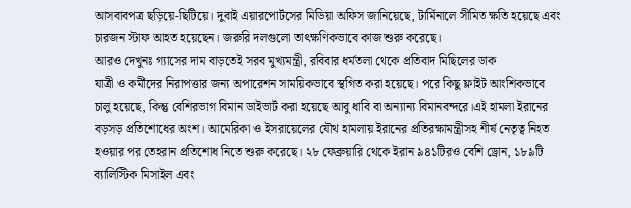আসবাবপত্র ছড়িয়ে-ছিটিয়ে। দুবাই এয়ারপোর্টসের মিডিয়া অফিস জানিয়েছে, টার্মিনালে সীমিত ক্ষতি হয়েছে এবং চারজন স্টাফ আহত হয়েছেন। জরুরি দলগুলো তাৎক্ষণিকভাবে কাজ শুরু করেছে।
আরও দেখুনঃ গ্যাসের দাম বাড়তেই সরব মুখ্যমন্ত্রী, রবিবার ধর্মতলা থেকে প্রতিবাদ মিছিলের ডাক
যাত্রী ও কর্মীদের নিরাপত্তার জন্য অপারেশন সাময়িকভাবে স্থগিত করা হয়েছে। পরে কিছু ফ্লাইট আংশিকভাবে চালু হয়েছে, কিন্তু বেশিরভাগ বিমান ডাইভার্ট করা হয়েছে আবু ধাবি বা অন্যান্য বিমানবন্দরে।এই হামলা ইরানের বড়সড় প্রতিশোধের অংশ। আমেরিকা ও ইসরায়েলের যৌথ হামলায় ইরানের প্রতিরক্ষামন্ত্রীসহ শীর্ষ নেতৃত্ব নিহত হওয়ার পর তেহরান প্রতিশোধ নিতে শুরু করেছে। ২৮ ফেব্রুয়ারি থেকে ইরান ৯৪১টিরও বেশি ড্রোন, ১৮৯টি ব্যালিস্টিক মিসাইল এবং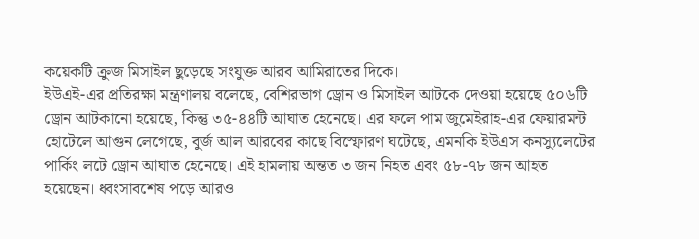কয়েকটি ক্রুজ মিসাইল ছুড়েছে সংযুক্ত আরব আমিরাতের দিকে।
ইউএই-এর প্রতিরক্ষা মন্ত্রণালয় বলেছে, বেশিরভাগ ড্রোন ও মিসাইল আটকে দেওয়া হয়েছে ৫০৬টি ড্রোন আটকানো হয়েছে, কিন্তু ৩৫-৪৪টি আঘাত হেনেছে। এর ফলে পাম জুমেইরাহ-এর ফেয়ারমন্ট হোটেলে আগুন লেগেছে, বুর্জ আল আরবের কাছে বিস্ফোরণ ঘটেছে, এমনকি ইউএস কনস্যুলেটের পার্কিং লটে ড্রোন আঘাত হেনেছে। এই হামলায় অন্তত ৩ জন নিহত এবং ৫৮-৭৮ জন আহত হয়েছেন। ধ্বংসাবশেষ পড়ে আরও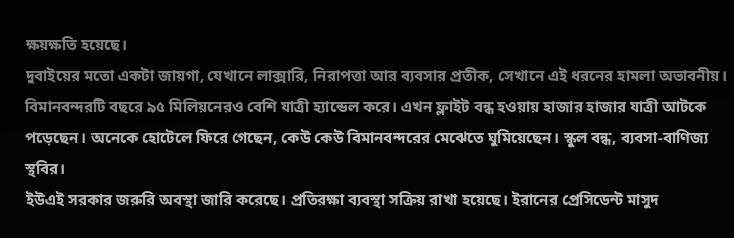ক্ষয়ক্ষতি হয়েছে।
দুবাইয়ের মতো একটা জায়গা, যেখানে লাক্সারি, নিরাপত্তা আর ব্যবসার প্রতীক, সেখানে এই ধরনের হামলা অভাবনীয়। বিমানবন্দরটি বছরে ৯৫ মিলিয়নেরও বেশি যাত্রী হ্যান্ডেল করে। এখন ফ্লাইট বন্ধ হওয়ায় হাজার হাজার যাত্রী আটকে পড়েছেন। অনেকে হোটেলে ফিরে গেছেন, কেউ কেউ বিমানবন্দরের মেঝেতে ঘুমিয়েছেন। স্কুল বন্ধ, ব্যবসা-বাণিজ্য স্থবির।
ইউএই সরকার জরুরি অবস্থা জারি করেছে। প্রতিরক্ষা ব্যবস্থা সক্রিয় রাখা হয়েছে। ইরানের প্রেসিডেন্ট মাসুদ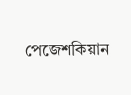পেজেশকিয়ান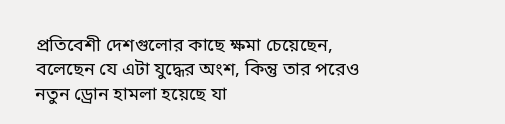প্রতিবেশী দেশগুলোর কাছে ক্ষমা চেয়েছেন, বলেছেন যে এটা যুদ্ধের অংশ, কিন্তু তার পরেও নতুন ড্রোন হামলা হয়েছে যা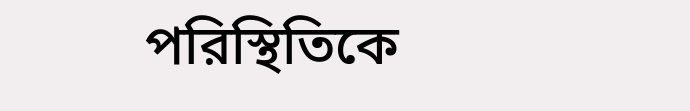পরিস্থিতিকে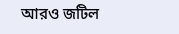আরও জটিল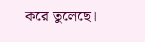করে তুলেছে।